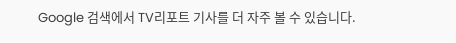Google 검색에서 TV리포트 기사를 더 자주 볼 수 있습니다.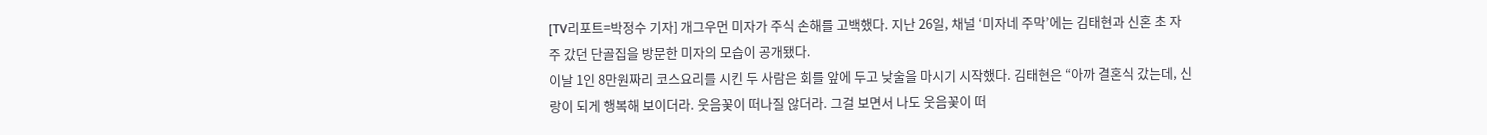[TV리포트=박정수 기자] 개그우먼 미자가 주식 손해를 고백했다. 지난 26일, 채널 ‘미자네 주막’에는 김태현과 신혼 초 자주 갔던 단골집을 방문한 미자의 모습이 공개됐다.
이날 1인 8만원짜리 코스요리를 시킨 두 사람은 회를 앞에 두고 낮술을 마시기 시작했다. 김태현은 “아까 결혼식 갔는데, 신랑이 되게 행복해 보이더라. 웃음꽃이 떠나질 않더라. 그걸 보면서 나도 웃음꽃이 떠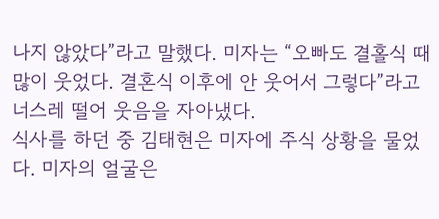나지 않았다”라고 말했다. 미자는 “오빠도 결홀식 때 많이 웃었다. 결혼식 이후에 안 웃어서 그렇다”라고 너스레 떨어 웃음을 자아냈다.
식사를 하던 중 김태현은 미자에 주식 상황을 물었다. 미자의 얼굴은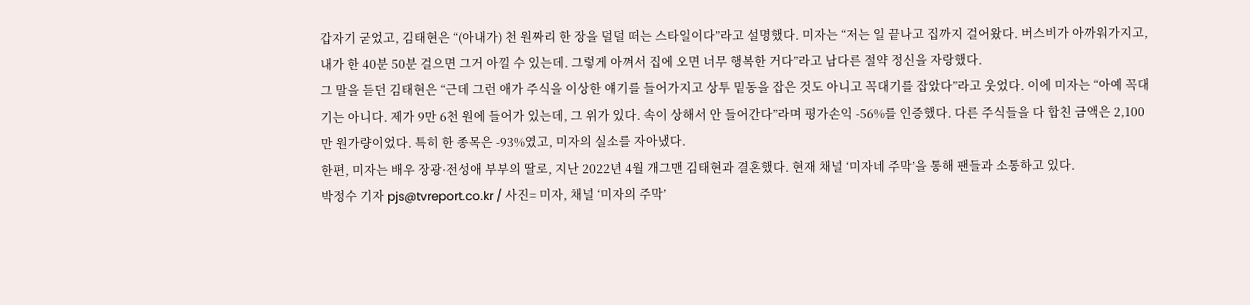갑자기 굳었고, 김태현은 “(아내가) 천 원짜리 한 장을 덜덜 떠는 스타일이다”라고 설명했다. 미자는 “저는 일 끝나고 집까지 걸어왔다. 버스비가 아까워가지고, 내가 한 40분 50분 걸으면 그거 아낄 수 있는데. 그렇게 아껴서 집에 오면 너무 행복한 거다”라고 남다른 절약 정신을 자랑했다.
그 말을 듣던 김태현은 “근데 그런 애가 주식을 이상한 얘기를 들어가지고 상투 밑동을 잡은 것도 아니고 꼭대기를 잡았다”라고 웃었다. 이에 미자는 “아예 꼭대기는 아니다. 제가 9만 6천 원에 들어가 있는데, 그 위가 있다. 속이 상해서 안 들어간다”라며 평가손익 -56%를 인증했다. 다른 주식들을 다 합친 금액은 2,100만 원가량이었다. 특히 한 종목은 -93%였고, 미자의 실소를 자아냈다.
한편, 미자는 배우 장광·전성애 부부의 딸로, 지난 2022년 4월 개그맨 김태현과 결혼했다. 현재 채널 ‘미자네 주막’을 통해 팬들과 소통하고 있다.
박정수 기자 pjs@tvreport.co.kr / 사진= 미자, 채널 ‘미자의 주막’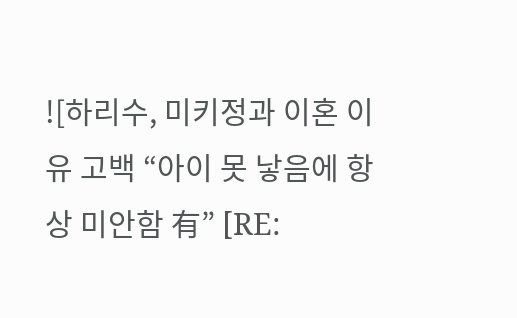![하리수, 미키정과 이혼 이유 고백 “아이 못 낳음에 항상 미안함 有” [RE: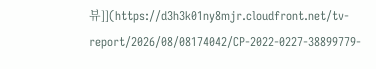뷰]](https://d3h3k01ny8mjr.cloudfront.net/tv-report/2026/08/08174042/CP-2022-0227-38899779-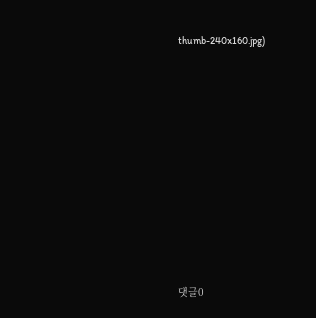thumb-240x160.jpg)













댓글0